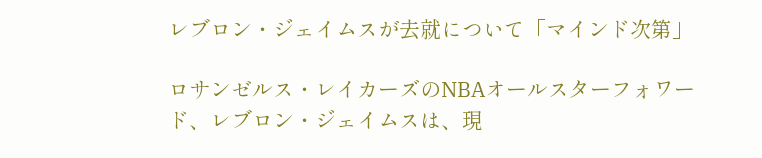レブロン・ジェイムスが去就について「マインド次第」

ロサンゼルス・レイカーズのNBAオールスターフォワード、レブロン・ジェイムスは、現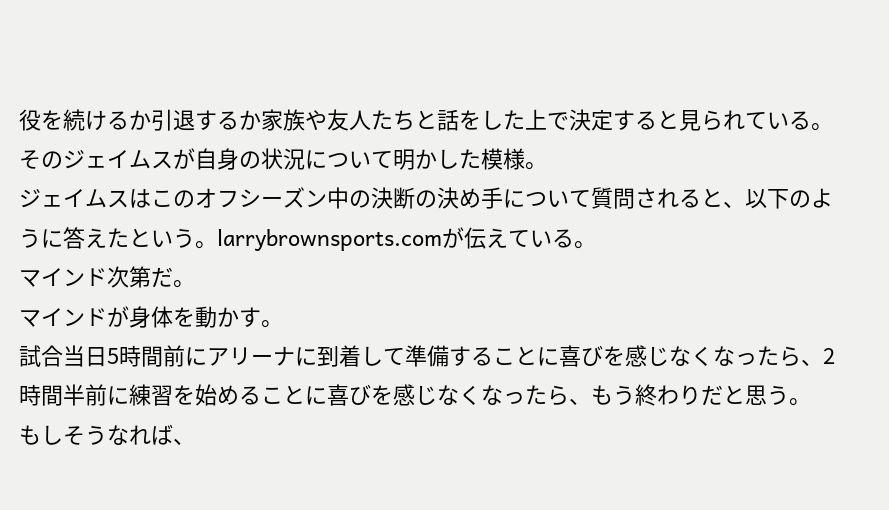役を続けるか引退するか家族や友人たちと話をした上で決定すると見られている。
そのジェイムスが自身の状況について明かした模様。
ジェイムスはこのオフシーズン中の決断の決め手について質問されると、以下のように答えたという。larrybrownsports.comが伝えている。
マインド次第だ。
マインドが身体を動かす。
試合当日5時間前にアリーナに到着して準備することに喜びを感じなくなったら、2時間半前に練習を始めることに喜びを感じなくなったら、もう終わりだと思う。
もしそうなれば、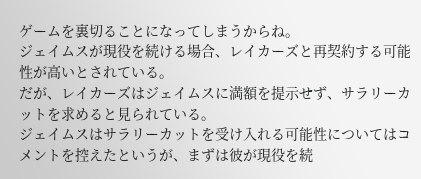ゲームを裏切ることになってしまうからね。
ジェイムスが現役を続ける場合、レイカーズと再契約する可能性が高いとされている。
だが、レイカーズはジェイムスに満額を提示せず、サラリーカットを求めると見られている。
ジェイムスはサラリーカットを受け入れる可能性についてはコメントを控えたというが、まずは彼が現役を続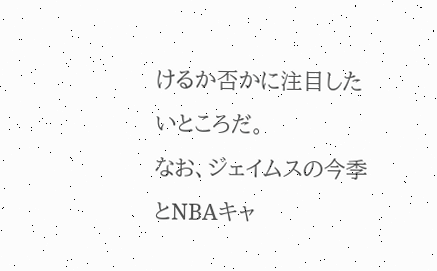けるか否かに注目したいところだ。
なお、ジェイムスの今季とNBAキャ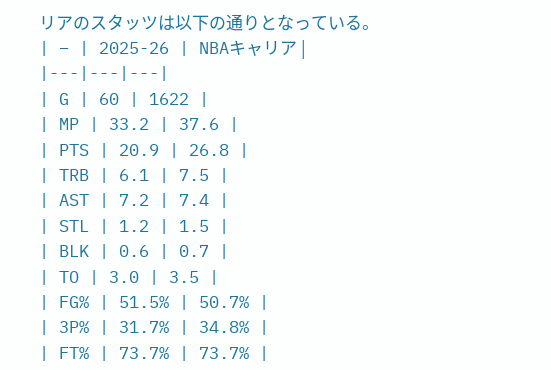リアのスタッツは以下の通りとなっている。
| – | 2025-26 | NBAキャリア |
|---|---|---|
| G | 60 | 1622 |
| MP | 33.2 | 37.6 |
| PTS | 20.9 | 26.8 |
| TRB | 6.1 | 7.5 |
| AST | 7.2 | 7.4 |
| STL | 1.2 | 1.5 |
| BLK | 0.6 | 0.7 |
| TO | 3.0 | 3.5 |
| FG% | 51.5% | 50.7% |
| 3P% | 31.7% | 34.8% |
| FT% | 73.7% | 73.7% |